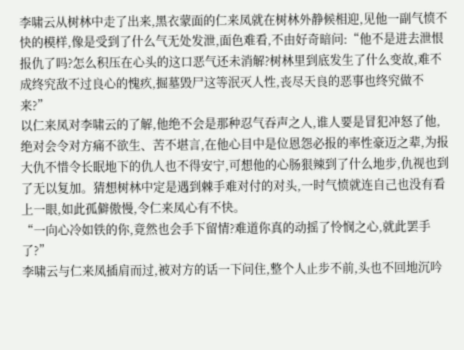李啸云从树林中走了出来,黑衣蒙面的仁来凤就在树林外静候相迎,见他一副气愤不快的模样,像是受到了什么气无处发泄,面色难看,不由好奇暗问:“他不是进去泄恨报仇了吗?怎么积压在心头的这口恶气还未消解?树林里到底发生了什么变故,难不成终究敌不过良心的愧疚,掘墓毁尸这等泯灭人性,丧尽天良的恶事也终究做不来?”
以仁来凤对李啸云的了解,他绝不会是那种忍气吞声之人,谁人要是冒犯冲怒了他,绝对会令对方痛不欲生、苦不堪言,在他心目中是位恩怨必报的率性豪迈之辈,为报大仇不惜令长眠地下的仇人也不得安宁,可想他的心肠狠辣到了什么地步,仇视也到了无以复加。猜想树林中定是遇到棘手难对付的对头,一时气愤就连自己也没有看上一眼,如此孤僻傲慢,令仁来凤心有不快。
“一向心冷如铁的你,竟然也会手下留情?难道你真的动摇了怜悯之心,就此罢手了?”
李啸云与仁来凤插肩而过,被对方的话一下问住,整个人止步不前,头也不回地沉吟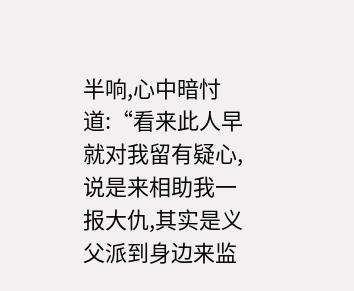半响,心中暗忖道:“看来此人早就对我留有疑心,说是来相助我一报大仇,其实是义父派到身边来监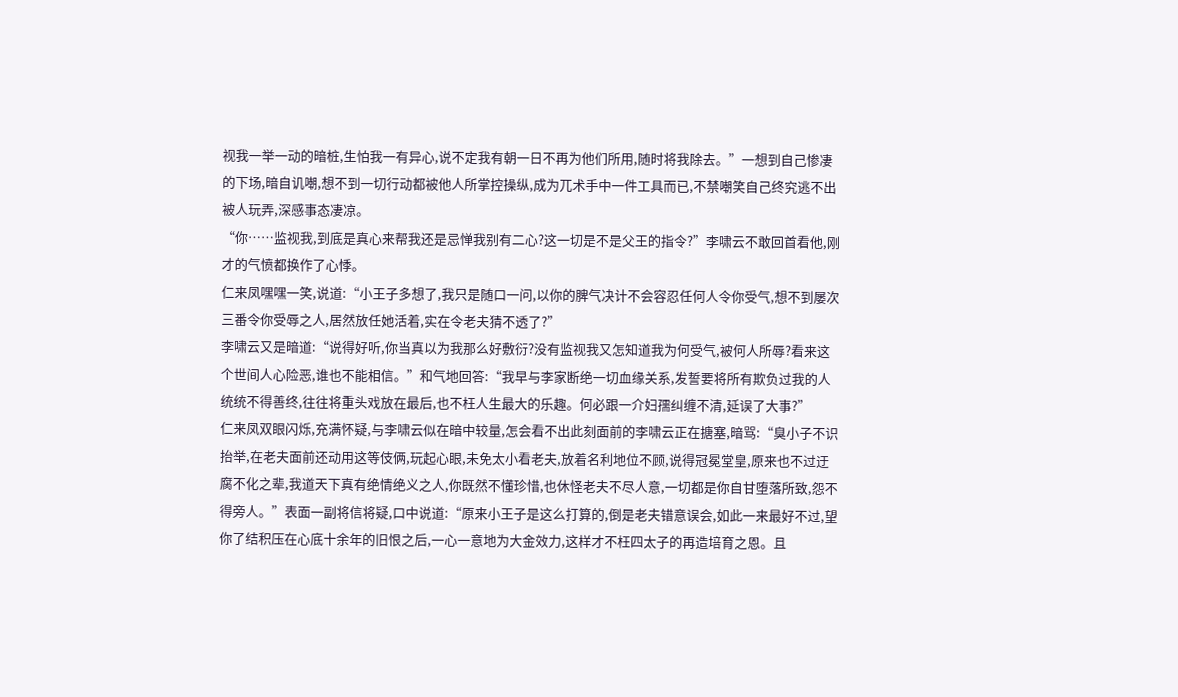视我一举一动的暗桩,生怕我一有异心,说不定我有朝一日不再为他们所用,随时将我除去。”一想到自己惨凄的下场,暗自讥嘲,想不到一切行动都被他人所掌控操纵,成为兀术手中一件工具而已,不禁嘲笑自己终究逃不出被人玩弄,深感事态凄凉。
“你……监视我,到底是真心来帮我还是忌惮我别有二心?这一切是不是父王的指令?”李啸云不敢回首看他,刚才的气愤都换作了心悸。
仁来凤嘿嘿一笑,说道:“小王子多想了,我只是随口一问,以你的脾气决计不会容忍任何人令你受气,想不到屡次三番令你受辱之人,居然放任她活着,实在令老夫猜不透了?”
李啸云又是暗道:“说得好听,你当真以为我那么好敷衍?没有监视我又怎知道我为何受气,被何人所辱?看来这个世间人心险恶,谁也不能相信。”和气地回答:“我早与李家断绝一切血缘关系,发誓要将所有欺负过我的人统统不得善终,往往将重头戏放在最后,也不枉人生最大的乐趣。何必跟一介妇孺纠缠不清,延误了大事?”
仁来凤双眼闪烁,充满怀疑,与李啸云似在暗中较量,怎会看不出此刻面前的李啸云正在搪塞,暗骂:“臭小子不识抬举,在老夫面前还动用这等伎俩,玩起心眼,未免太小看老夫,放着名利地位不顾,说得冠冕堂皇,原来也不过迂腐不化之辈,我道天下真有绝情绝义之人,你既然不懂珍惜,也休怪老夫不尽人意,一切都是你自甘堕落所致,怨不得旁人。”表面一副将信将疑,口中说道:“原来小王子是这么打算的,倒是老夫错意误会,如此一来最好不过,望你了结积压在心底十余年的旧恨之后,一心一意地为大金效力,这样才不枉四太子的再造培育之恩。且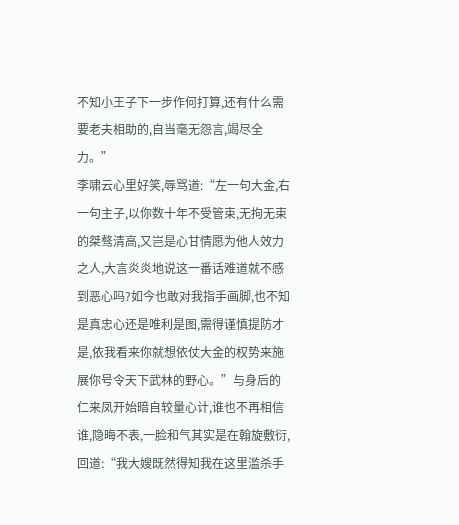不知小王子下一步作何打算,还有什么需要老夫相助的,自当毫无怨言,竭尽全力。”
李啸云心里好笑,辱骂道:“左一句大金,右一句主子,以你数十年不受管束,无拘无束的桀骜清高,又岂是心甘情愿为他人效力之人,大言炎炎地说这一番话难道就不感到恶心吗?如今也敢对我指手画脚,也不知是真忠心还是唯利是图,需得谨慎提防才是,依我看来你就想依仗大金的权势来施展你号令天下武林的野心。”与身后的仁来凤开始暗自较量心计,谁也不再相信谁,隐晦不表,一脸和气其实是在翰旋敷衍,回道:“我大嫂既然得知我在这里滥杀手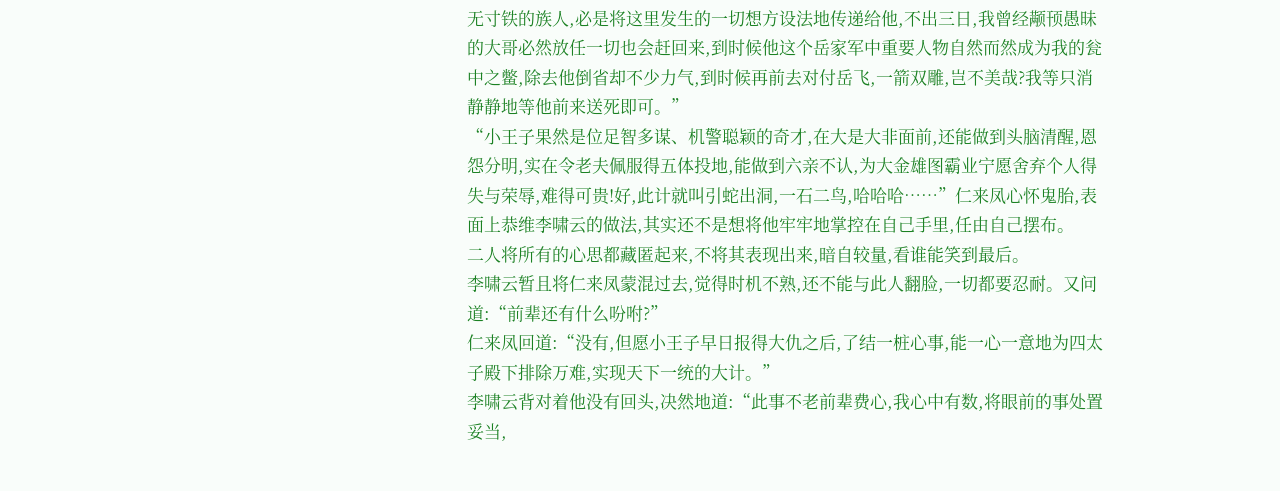无寸铁的族人,必是将这里发生的一切想方设法地传递给他,不出三日,我曾经颟顸愚昧的大哥必然放任一切也会赶回来,到时候他这个岳家军中重要人物自然而然成为我的瓮中之鳖,除去他倒省却不少力气,到时候再前去对付岳飞,一箭双雕,岂不美哉?我等只消静静地等他前来送死即可。”
“小王子果然是位足智多谋、机警聪颖的奇才,在大是大非面前,还能做到头脑清醒,恩怨分明,实在令老夫佩服得五体投地,能做到六亲不认,为大金雄图霸业宁愿舍弃个人得失与荣辱,难得可贵!好,此计就叫引蛇出洞,一石二鸟,哈哈哈……”仁来凤心怀鬼胎,表面上恭维李啸云的做法,其实还不是想将他牢牢地掌控在自己手里,任由自己摆布。
二人将所有的心思都藏匿起来,不将其表现出来,暗自较量,看谁能笑到最后。
李啸云暂且将仁来凤蒙混过去,觉得时机不熟,还不能与此人翻脸,一切都要忍耐。又问道:“前辈还有什么吩咐?”
仁来凤回道:“没有,但愿小王子早日报得大仇之后,了结一桩心事,能一心一意地为四太子殿下排除万难,实现天下一统的大计。”
李啸云背对着他没有回头,决然地道:“此事不老前辈费心,我心中有数,将眼前的事处置妥当,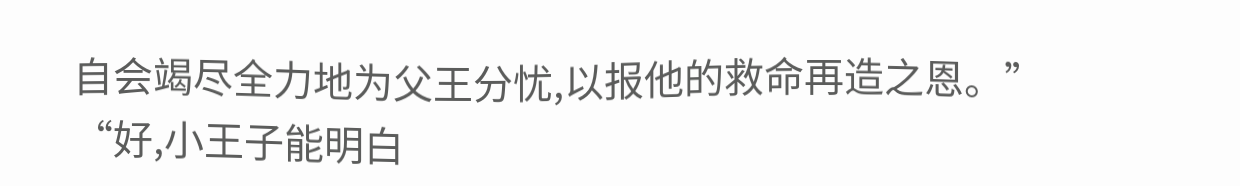自会竭尽全力地为父王分忧,以报他的救命再造之恩。”
“好,小王子能明白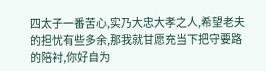四太子一番苦心,实乃大忠大孝之人,希望老夫的担忧有些多余,那我就甘愿充当下把守要路的陪衬,你好自为